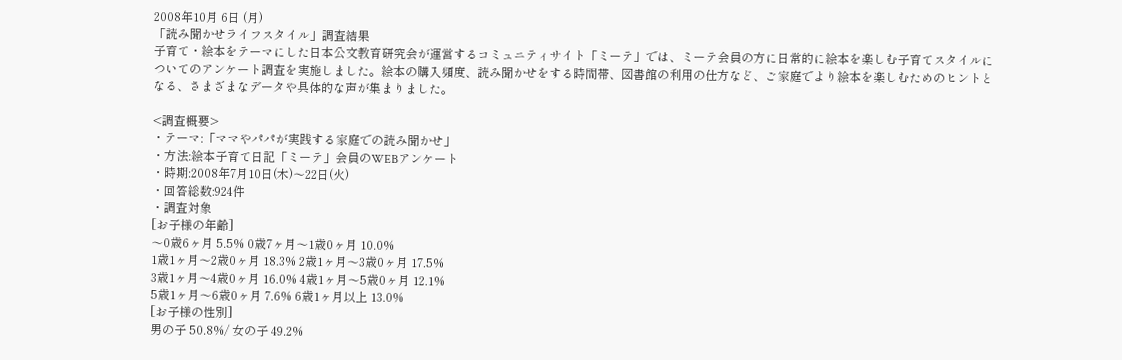2008年10月 6日 (月)
「読み聞かせライフスタイル」調査結果
子育て・絵本をテーマにした日本公文教育研究会が運営するコミュニティサイト「ミーテ」では、ミーテ会員の方に日常的に絵本を楽しむ子育てスタイルについてのアンケート調査を実施しました。絵本の購入頻度、読み聞かせをする時間帯、図書館の利用の仕方など、ご家庭でより絵本を楽しむためのヒントとなる、さまざまなデータや具体的な声が集まりました。

<調査概要>
・テーマ:「ママやパパが実践する家庭での読み聞かせ」
・方法:絵本子育て日記「ミーテ」会員のWEBアンケート
・時期:2008年7月10日(木)〜22日(火)
・回答総数:924件
・調査対象
[お子様の年齢]
〜0歳6ヶ月 5.5% 0歳7ヶ月〜1歳0ヶ月 10.0%
1歳1ヶ月〜2歳0ヶ月 18.3% 2歳1ヶ月〜3歳0ヶ月 17.5%
3歳1ヶ月〜4歳0ヶ月 16.0% 4歳1ヶ月〜5歳0ヶ月 12.1%
5歳1ヶ月〜6歳0ヶ月 7.6% 6歳1ヶ月以上 13.0%
[お子様の性別]
男の子 50.8%/ 女の子 49.2%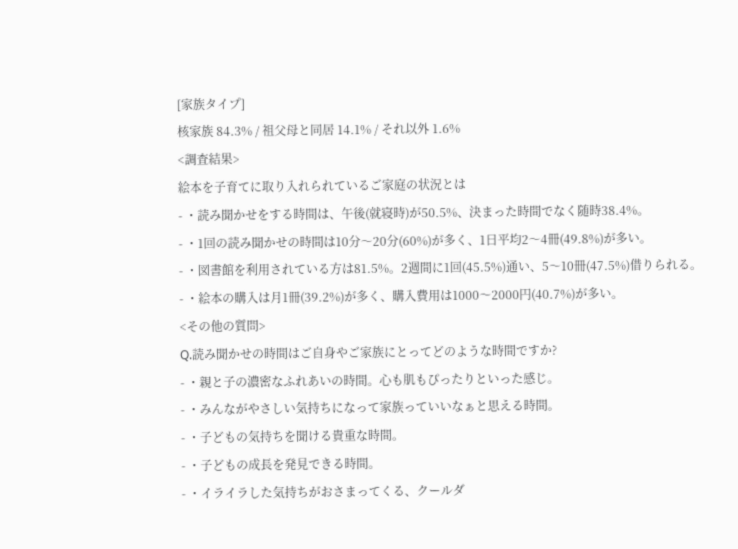[家族タイプ]
核家族 84.3% / 祖父母と同居 14.1% / それ以外 1.6%
<調査結果>
絵本を子育てに取り入れられているご家庭の状況とは
- ・読み聞かせをする時間は、午後(就寝時)が50.5%、決まった時間でなく随時38.4%。
- ・1回の読み聞かせの時間は10分〜20分(60%)が多く、1日平均2〜4冊(49.8%)が多い。
- ・図書館を利用されている方は81.5%。2週間に1回(45.5%)通い、5〜10冊(47.5%)借りられる。
- ・絵本の購入は月1冊(39.2%)が多く、購入費用は1000〜2000円(40.7%)が多い。
<その他の質問>
Q.読み聞かせの時間はご自身やご家族にとってどのような時間ですか?
- ・親と子の濃密なふれあいの時間。心も肌もぴったりといった感じ。
- ・みんながやさしい気持ちになって家族っていいなぁと思える時間。
- ・子どもの気持ちを聞ける貴重な時間。
- ・子どもの成長を発見できる時間。
- ・イライラした気持ちがおさまってくる、クールダ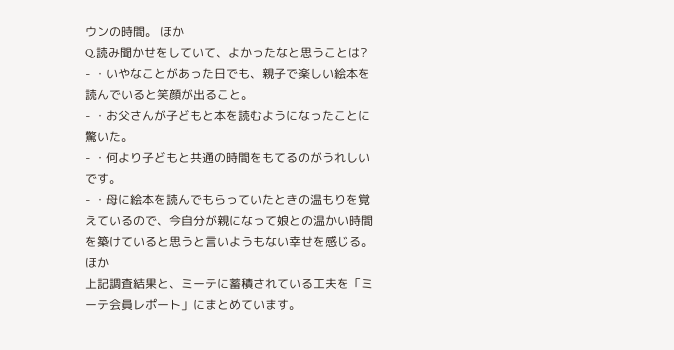ウンの時間。 ほか
Q.読み聞かせをしていて、よかったなと思うことは?
- ・いやなことがあった日でも、親子で楽しい絵本を読んでいると笑顔が出ること。
- ・お父さんが子どもと本を読むようになったことに驚いた。
- ・何より子どもと共通の時間をもてるのがうれしいです。
- ・母に絵本を読んでもらっていたときの温もりを覚えているので、今自分が親になって娘との温かい時間を築けていると思うと言いようもない幸せを感じる。 ほか
上記調査結果と、ミーテに蓄積されている工夫を「ミーテ会員レポート」にまとめています。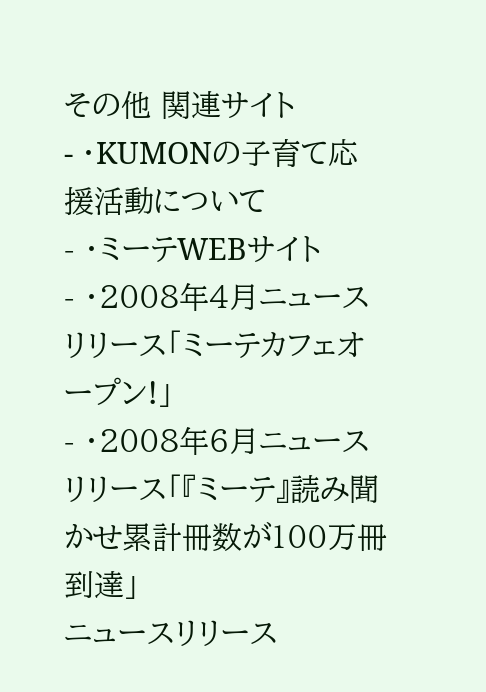その他 関連サイト
- ・KUMONの子育て応援活動について
- ・ミーテWEBサイト
- ・2008年4月ニュースリリース「ミーテカフェオープン!」
- ・2008年6月ニュースリリース「『ミーテ』読み聞かせ累計冊数が100万冊到達」
ニュースリリース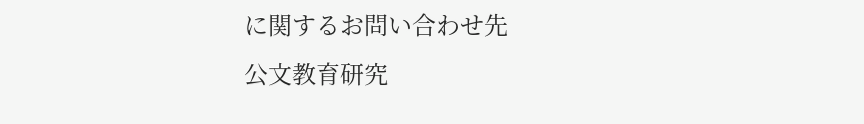に関するお問い合わせ先
公文教育研究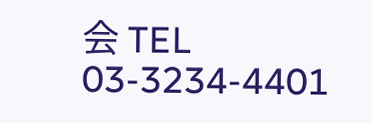会 TEL 03-3234-4401